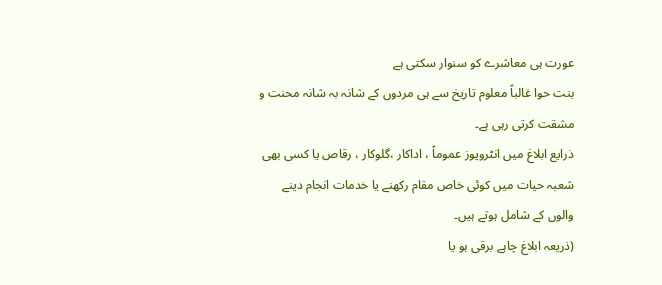عورت ہی معاشرے کو سنوار سکتی ہے
بنت حوا غالباً معلوم تاریخ سے ہی مردوں کے شانہ بہ شانہ محنت و مشقت کرتی رہی ہے۔
ذرایع ابلاغ میں انٹرویوز عموماً ، اداکار ،گلوکار ، رقاص یا کسی بھی شعبہ حیات میں کوئی خاص مقام رکھنے یا خدمات انجام دینے والوں کے شامل ہوتے ہیں۔
(ذریعہ ابلاغ چاہے برقی ہو یا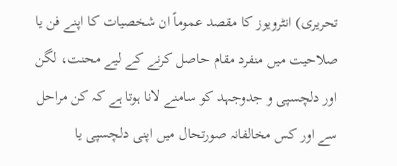تحریری) انٹرویوز کا مقصد عموماً ان شخصیات کا اپنے فن یا صلاحیت میں منفرد مقام حاصل کرنے کے لیے محنت، لگن اور دلچسپی و جدوجہد کو سامنے لانا ہوتا ہے کہ کن مراحل سے اور کس مخالفانہ صورتحال میں اپنی دلچسپی یا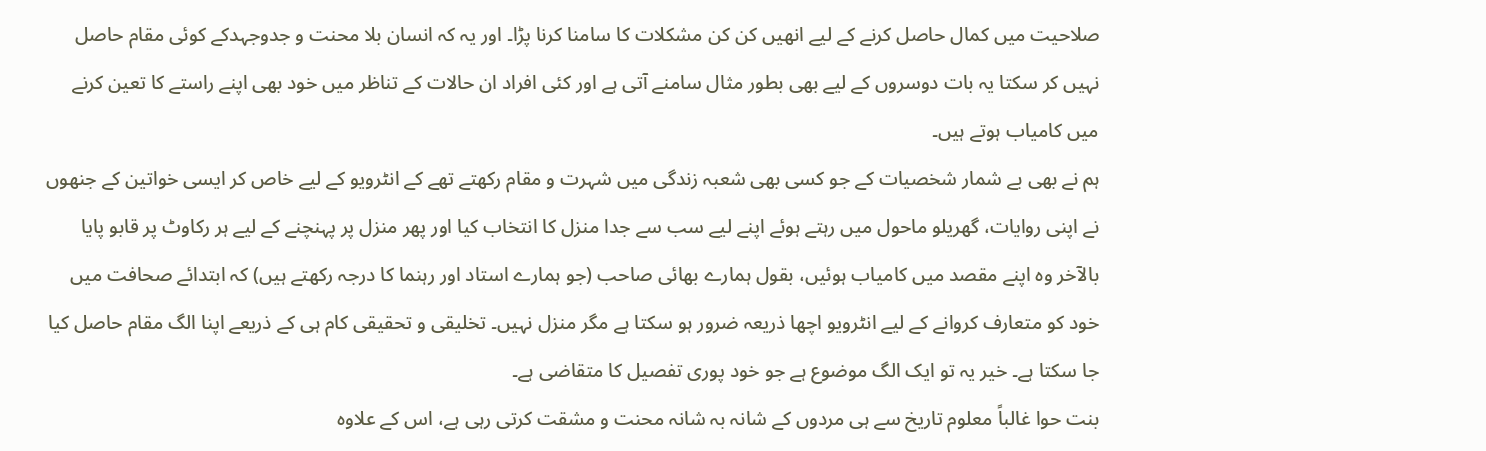صلاحیت میں کمال حاصل کرنے کے لیے انھیں کن کن مشکلات کا سامنا کرنا پڑا۔ اور یہ کہ انسان بلا محنت و جدوجہدکے کوئی مقام حاصل نہیں کر سکتا یہ بات دوسروں کے لیے بھی بطور مثال سامنے آتی ہے اور کئی افراد ان حالات کے تناظر میں خود بھی اپنے راستے کا تعین کرنے میں کامیاب ہوتے ہیں۔
ہم نے بھی بے شمار شخصیات کے جو کسی بھی شعبہ زندگی میں شہرت و مقام رکھتے تھے کے انٹرویو کے لیے خاص کر ایسی خواتین کے جنھوں نے اپنی روایات، گھریلو ماحول میں رہتے ہوئے اپنے لیے سب سے جدا منزل کا انتخاب کیا اور پھر منزل پر پہنچنے کے لیے ہر رکاوٹ پر قابو پایا بالآخر وہ اپنے مقصد میں کامیاب ہوئیں، بقول ہمارے بھائی صاحب (جو ہمارے استاد اور رہنما کا درجہ رکھتے ہیں) کہ ابتدائے صحافت میں خود کو متعارف کروانے کے لیے انٹرویو اچھا ذریعہ ضرور ہو سکتا ہے مگر منزل نہیں۔ تخلیقی و تحقیقی کام ہی کے ذریعے اپنا الگ مقام حاصل کیا جا سکتا ہے۔ خیر یہ تو ایک الگ موضوع ہے جو خود پوری تفصیل کا متقاضی ہے۔
بنت حوا غالباً معلوم تاریخ سے ہی مردوں کے شانہ بہ شانہ محنت و مشقت کرتی رہی ہے، اس کے علاوہ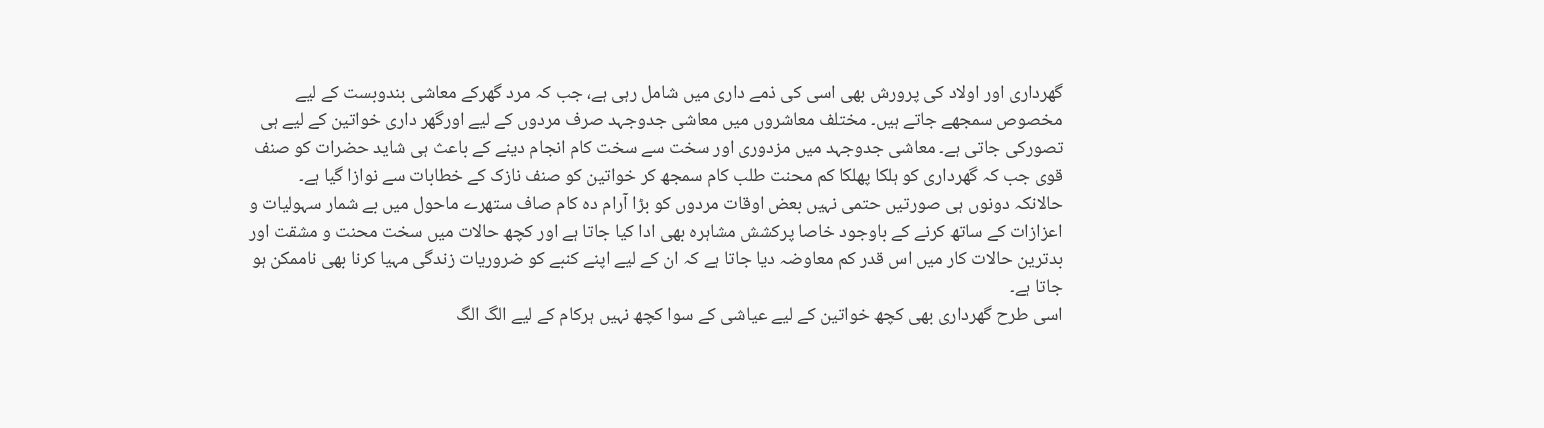گھرداری اور اولاد کی پرورش بھی اسی کی ذمے داری میں شامل رہی ہے، جب کہ مرد گھرکے معاشی بندوبست کے لیے مخصوص سمجھے جاتے ہیں۔ مختلف معاشروں میں معاشی جدوجہد صرف مردوں کے لیے اورگھر داری خواتین کے لیے ہی تصورکی جاتی ہے۔ معاشی جدوجہد میں مزدوری اور سخت سے سخت کام انجام دینے کے باعث ہی شاید حضرات کو صنف قوی جب کہ گھرداری کو ہلکا پھلکا کم محنت طلب کام سمجھ کر خواتین کو صنف نازک کے خطابات سے نوازا گیا ہے۔
حالانکہ دونوں ہی صورتیں حتمی نہیں بعض اوقات مردوں کو بڑا آرام دہ کام صاف ستھرے ماحول میں بے شمار سہولیات و اعزازات کے ساتھ کرنے کے باوجود خاصا پرکشش مشاہرہ بھی ادا کیا جاتا ہے اور کچھ حالات میں سخت محنت و مشقت اور بدترین حالات کار میں اس قدر کم معاوضہ دیا جاتا ہے کہ ان کے لیے اپنے کنبے کو ضروریات زندگی مہیا کرنا بھی ناممکن ہو جاتا ہے۔
اسی طرح گھرداری بھی کچھ خواتین کے لیے عیاشی کے سوا کچھ نہیں ہرکام کے لیے الگ الگ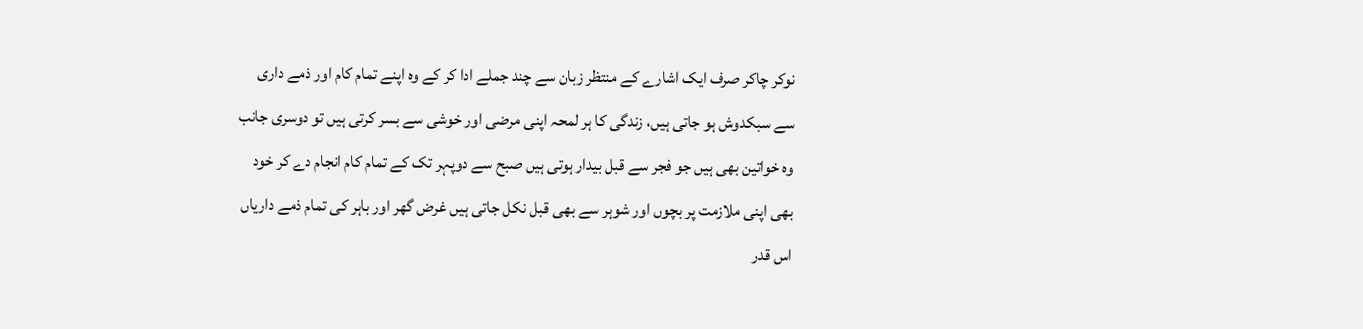نوکر چاکر صرف ایک اشارے کے منتظر زبان سے چند جملے ادا کر کے وہ اپنے تمام کام اور ذمے داری سے سبکدوش ہو جاتی ہیں، زندگی کا ہر لمحہ اپنی مرضی اور خوشی سے بسر کرتی ہیں تو دوسری جانب وہ خواتین بھی ہیں جو فجر سے قبل بیدار ہوتی ہیں صبح سے دوپہر تک کے تمام کام انجام دے کر خود بھی اپنی ملازمت پر بچوں اور شوہر سے بھی قبل نکل جاتی ہیں غرض گھر اور باہر کی تمام ذمے داریاں اس قدر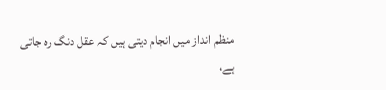منظم انداز میں انجام دیتی ہیں کہ عقل دنگ رہ جاتی ہے،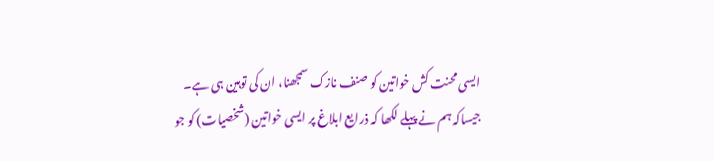ایسی محنت کش خواتین کو صنف نازک سمجھنا، ان کی توہین ہی ہے۔
جیساکہ ہم نے پہلے لکھا کہ ذرایع ابلاغ پر ایسی خواتین (شخصیات) کو جو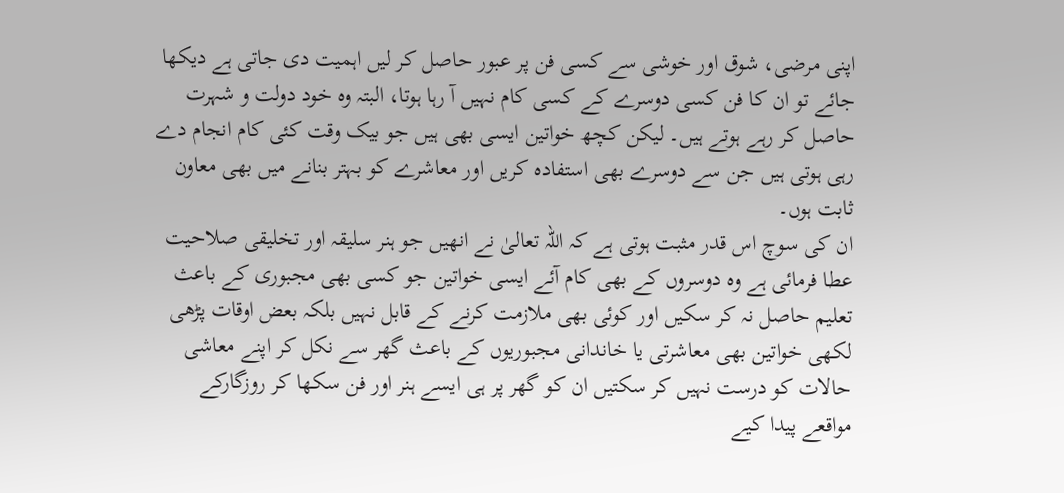اپنی مرضی، شوق اور خوشی سے کسی فن پر عبور حاصل کر لیں اہمیت دی جاتی ہے دیکھا جائے تو ان کا فن کسی دوسرے کے کسی کام نہیں آ رہا ہوتا، البتہ وہ خود دولت و شہرت حاصل کر رہے ہوتے ہیں۔ لیکن کچھ خواتین ایسی بھی ہیں جو بیک وقت کئی کام انجام دے رہی ہوتی ہیں جن سے دوسرے بھی استفادہ کریں اور معاشرے کو بہتر بنانے میں بھی معاون ثابت ہوں۔
ان کی سوچ اس قدر مثبت ہوتی ہے کہ اللہ تعالیٰ نے انھیں جو ہنر سلیقہ اور تخلیقی صلاحیت عطا فرمائی ہے وہ دوسروں کے بھی کام آئے ایسی خواتین جو کسی بھی مجبوری کے باعث تعلیم حاصل نہ کر سکیں اور کوئی بھی ملازمت کرنے کے قابل نہیں بلکہ بعض اوقات پڑھی لکھی خواتین بھی معاشرتی یا خاندانی مجبوریوں کے باعث گھر سے نکل کر اپنے معاشی حالات کو درست نہیں کر سکتیں ان کو گھر پر ہی ایسے ہنر اور فن سکھا کر روزگارکے مواقعے پیدا کیے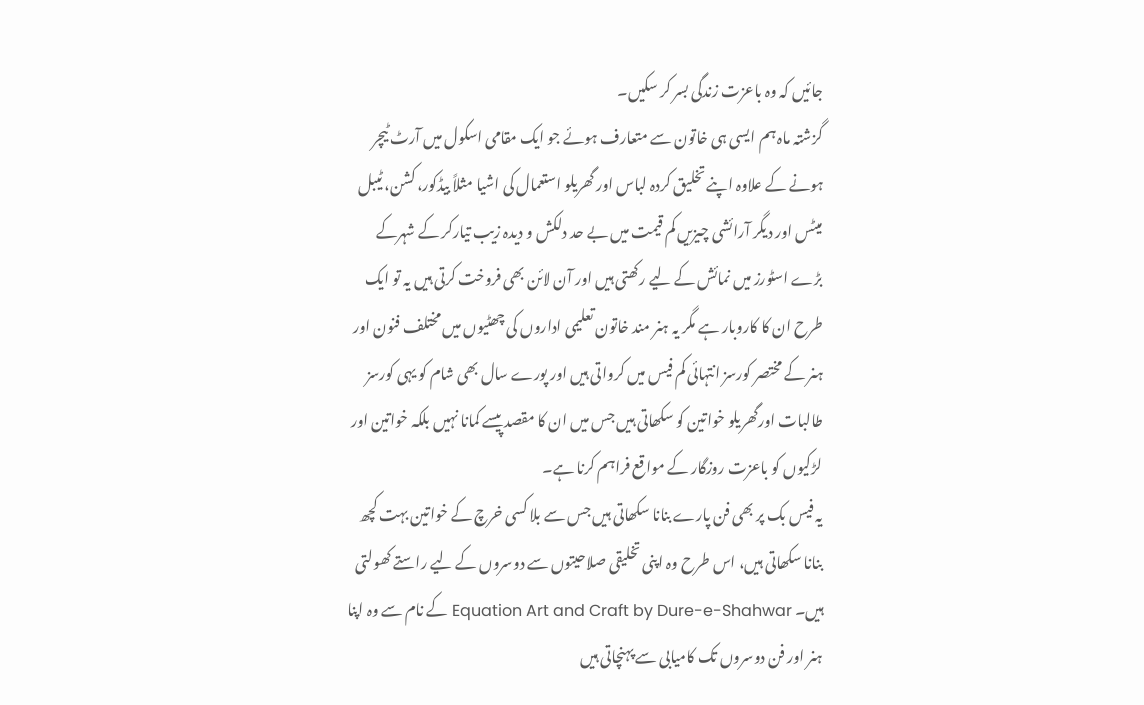جائیں کہ وہ باعزت زندگی بسر کر سکیں۔
گزشتہ ماہ ہم ایسی ہی خاتون سے متعارف ہوئے جو ایک مقامی اسکول میں آرٹ ٹیچر ہونے کے علاوہ اپنے تخلیق کردہ لباس اور گھریلو استعمال کی اشیا مثلاً بیڈکور، کشن، ٹیبل میٹس اور دیگر آرائشی چیزیں کم قیمت میں بے حد دلکش و دیدہ زیب تیارکر کے شہرکے بڑے اسٹورز میں نمائش کے لیے رکھتی ہیں اور آن لائن بھی فروخت کرتی ہیں یہ تو ایک طرح ان کا کاروبار ہے مگر یہ ہنر مند خاتون تعلیمی اداروں کی چھٹیوں میں مختلف فنون اور ہنر کے مختصر کورسز انتہائی کم فیس میں کرواتی ہیں اور پورے سال بھی شام کو یہی کورسز طالبات اورگھریلو خواتین کو سکھاتی ہیں جس میں ان کا مقصد پیسے کمانا نہیں بلکہ خواتین اور لڑکیوں کو باعزت روزگار کے مواقع فراہم کرنا ہے۔
یہ فیس بک پر بھی فن پارے بنانا سکھاتی ہیں جس سے بلا کسی خرچ کے خواتین بہت کچھ بنانا سکھاتی ہیں، اس طرح وہ اپنی تخلیقی صلاحیتوں سے دوسروں کے لیے راستے کھولتی ہیں۔ Equation Art and Craft by Dure-e-Shahwar کے نام سے وہ اپنا ہنر اور فن دوسروں تک کامیابی سے پہنچاتی ہیں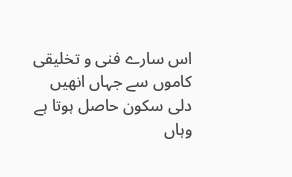اس سارے فنی و تخلیقی کاموں سے جہاں انھیں دلی سکون حاصل ہوتا ہے وہاں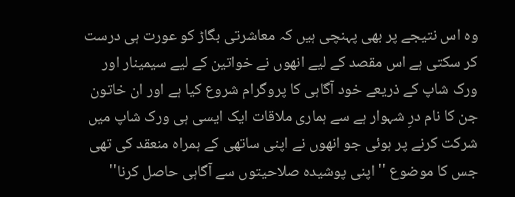وہ اس نتیجے پر بھی پہنچی ہیں کہ معاشرتی بگاڑ کو عورت ہی درست کر سکتی ہے اس مقصد کے لیے انھوں نے خواتین کے لیے سیمینار اور ورک شاپ کے ذریعے خود آگاہی کا پروگرام شروع کیا ہے اور ان خاتون جن کا نام درِ شہوار ہے سے ہماری ملاقات ایک ایسی ہی ورک شاپ میں شرکت کرنے پر ہوئی جو انھوں نے اپنی ساتھی کے ہمراہ منعقد کی تھی جس کا موضوع ''اپنی پوشیدہ صلاحیتوں سے آگاہی حاصل کرنا''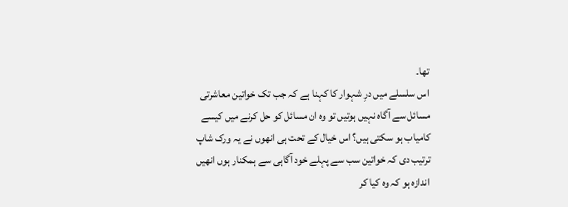تھا۔
اس سلسلے میں درِ شہوار کا کہنا ہے کہ جب تک خواتین معاشرتی مسائل سے آگاہ نہیں ہوتیں تو وہ ان مسائل کو حل کرنے میں کیسے کامیاب ہو سکتی ہیں؟ اس خیال کے تحت ہی انھوں نے یہ ورک شاپ ترتیب دی کہ خواتین سب سے پہلے خود آگاہی سے ہمکنار ہوں انھیں اندازہ ہو کہ وہ کیا کر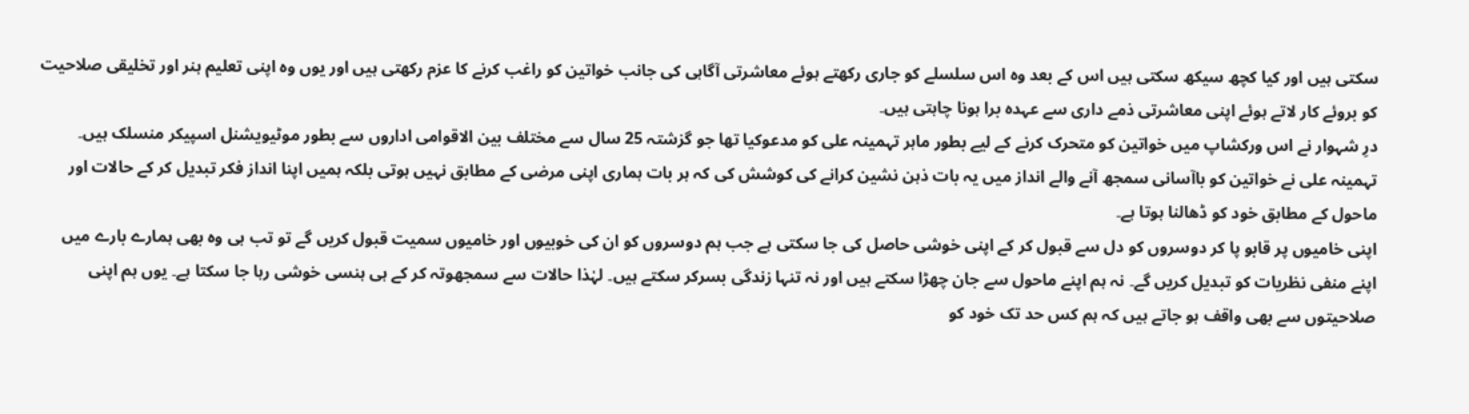سکتی ہیں اور کیا کچھ سیکھ سکتی ہیں اس کے بعد وہ اس سلسلے کو جاری رکھتے ہوئے معاشرتی آگاہی کی جانب خواتین کو راغب کرنے کا عزم رکھتی ہیں اور یوں وہ اپنی تعلیم ہنر اور تخلیقی صلاحیت کو بروئے کار لاتے ہوئے اپنی معاشرتی ذمے داری سے عہدہ برا ہونا چاہتی ہیں۔
درِ شہوار نے اس ورکشاپ میں خواتین کو متحرک کرنے کے لیے بطور ماہر تہمینہ علی کو مدعوکیا تھا جو گزشتہ 25 سال سے مختلف بین الاقوامی اداروں سے بطور موٹیویشنل اسپیکر منسلک ہیں۔ تہمینہ علی نے خواتین کو باآسانی سمجھ آنے والے انداز میں یہ بات ذہن نشین کرانے کی کوشش کی کہ ہر بات ہماری اپنی مرضی کے مطابق نہیں ہوتی بلکہ ہمیں اپنا انداز فکر تبدیل کر کے حالات اور ماحول کے مطابق خود کو ڈھالنا ہوتا ہے۔
اپنی خامیوں پر قابو پا کر دوسروں کو دل سے قبول کر کے اپنی خوشی حاصل کی جا سکتی ہے جب ہم دوسروں کو ان کی خوبیوں اور خامیوں سمیت قبول کریں گے تو تب ہی وہ بھی ہمارے بارے میں اپنے منفی نظریات کو تبدیل کریں گے۔ نہ ہم اپنے ماحول سے جان چھڑا سکتے ہیں اور نہ تنہا زندگی بسرکر سکتے ہیں۔ لہٰذا حالات سے سمجھوتہ کر کے ہی ہنسی خوشی رہا جا سکتا ہے۔ یوں ہم اپنی صلاحیتوں سے بھی واقف ہو جاتے ہیں کہ ہم کس حد تک خود کو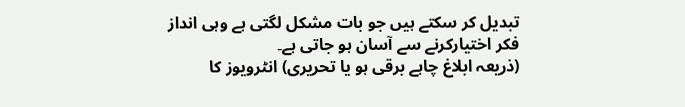تبدیل کر سکتے ہیں جو بات مشکل لگتی ہے وہی انداز فکر اختیارکرنے سے آسان ہو جاتی ہے۔
(ذریعہ ابلاغ چاہے برقی ہو یا تحریری) انٹرویوز کا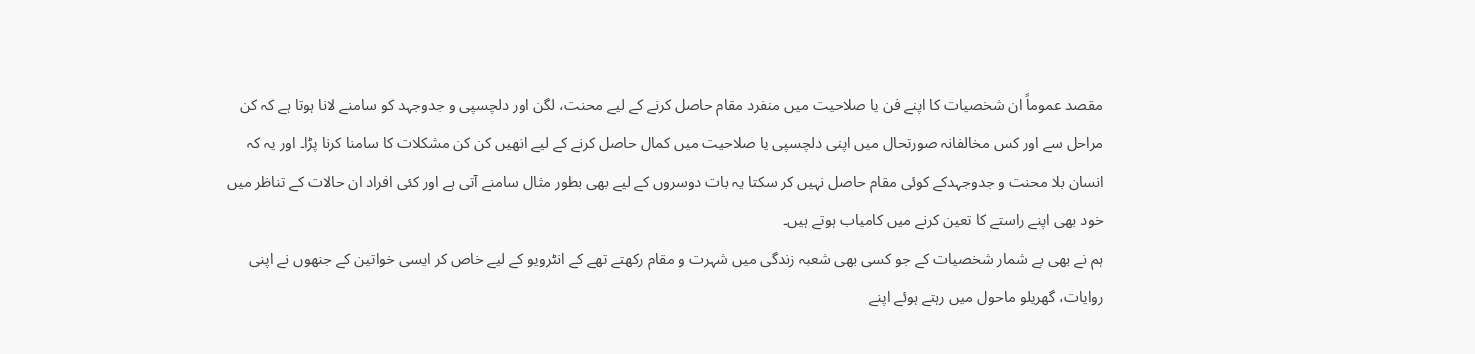مقصد عموماً ان شخصیات کا اپنے فن یا صلاحیت میں منفرد مقام حاصل کرنے کے لیے محنت، لگن اور دلچسپی و جدوجہد کو سامنے لانا ہوتا ہے کہ کن مراحل سے اور کس مخالفانہ صورتحال میں اپنی دلچسپی یا صلاحیت میں کمال حاصل کرنے کے لیے انھیں کن کن مشکلات کا سامنا کرنا پڑا۔ اور یہ کہ انسان بلا محنت و جدوجہدکے کوئی مقام حاصل نہیں کر سکتا یہ بات دوسروں کے لیے بھی بطور مثال سامنے آتی ہے اور کئی افراد ان حالات کے تناظر میں خود بھی اپنے راستے کا تعین کرنے میں کامیاب ہوتے ہیں۔
ہم نے بھی بے شمار شخصیات کے جو کسی بھی شعبہ زندگی میں شہرت و مقام رکھتے تھے کے انٹرویو کے لیے خاص کر ایسی خواتین کے جنھوں نے اپنی روایات، گھریلو ماحول میں رہتے ہوئے اپنے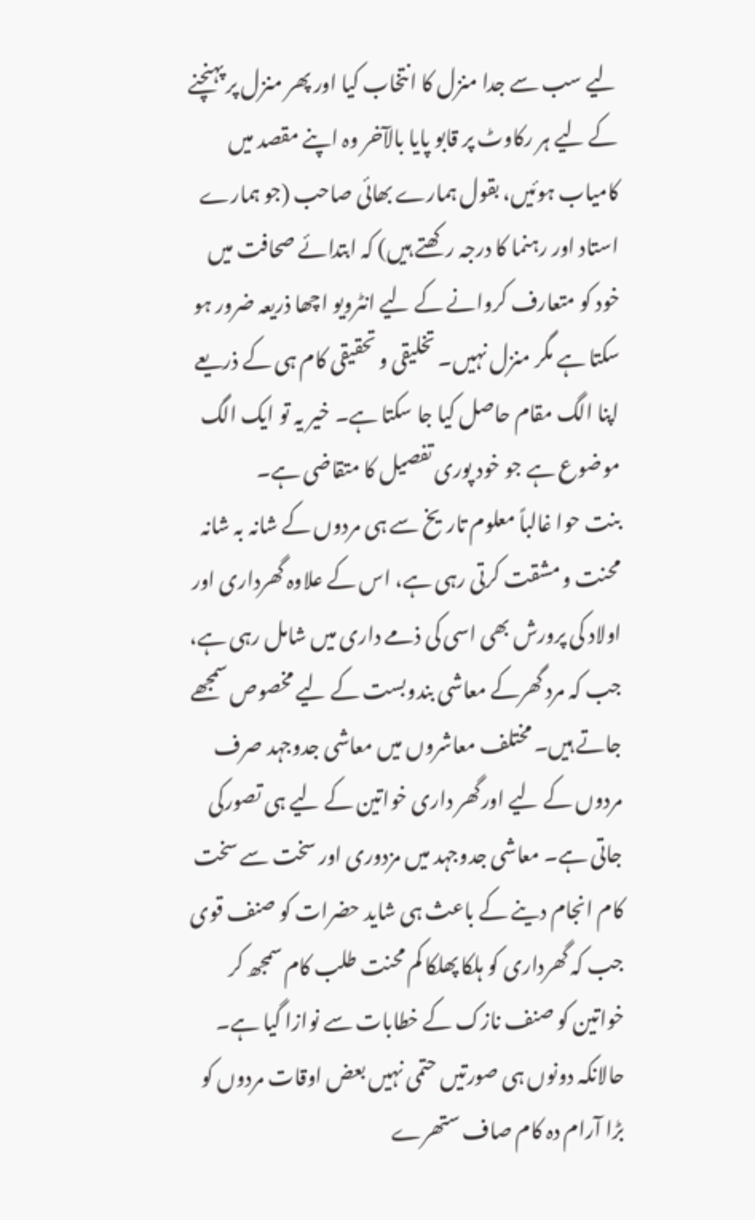لیے سب سے جدا منزل کا انتخاب کیا اور پھر منزل پر پہنچنے کے لیے ہر رکاوٹ پر قابو پایا بالآخر وہ اپنے مقصد میں کامیاب ہوئیں، بقول ہمارے بھائی صاحب (جو ہمارے استاد اور رہنما کا درجہ رکھتے ہیں) کہ ابتدائے صحافت میں خود کو متعارف کروانے کے لیے انٹرویو اچھا ذریعہ ضرور ہو سکتا ہے مگر منزل نہیں۔ تخلیقی و تحقیقی کام ہی کے ذریعے اپنا الگ مقام حاصل کیا جا سکتا ہے۔ خیر یہ تو ایک الگ موضوع ہے جو خود پوری تفصیل کا متقاضی ہے۔
بنت حوا غالباً معلوم تاریخ سے ہی مردوں کے شانہ بہ شانہ محنت و مشقت کرتی رہی ہے، اس کے علاوہ گھرداری اور اولاد کی پرورش بھی اسی کی ذمے داری میں شامل رہی ہے، جب کہ مرد گھرکے معاشی بندوبست کے لیے مخصوص سمجھے جاتے ہیں۔ مختلف معاشروں میں معاشی جدوجہد صرف مردوں کے لیے اورگھر داری خواتین کے لیے ہی تصورکی جاتی ہے۔ معاشی جدوجہد میں مزدوری اور سخت سے سخت کام انجام دینے کے باعث ہی شاید حضرات کو صنف قوی جب کہ گھرداری کو ہلکا پھلکا کم محنت طلب کام سمجھ کر خواتین کو صنف نازک کے خطابات سے نوازا گیا ہے۔
حالانکہ دونوں ہی صورتیں حتمی نہیں بعض اوقات مردوں کو بڑا آرام دہ کام صاف ستھرے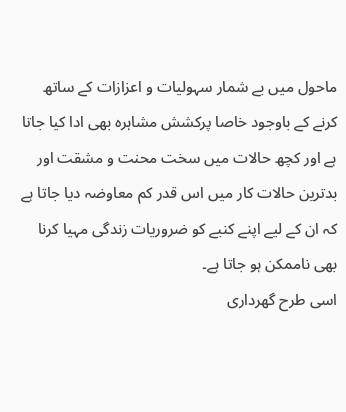ماحول میں بے شمار سہولیات و اعزازات کے ساتھ کرنے کے باوجود خاصا پرکشش مشاہرہ بھی ادا کیا جاتا ہے اور کچھ حالات میں سخت محنت و مشقت اور بدترین حالات کار میں اس قدر کم معاوضہ دیا جاتا ہے کہ ان کے لیے اپنے کنبے کو ضروریات زندگی مہیا کرنا بھی ناممکن ہو جاتا ہے۔
اسی طرح گھرداری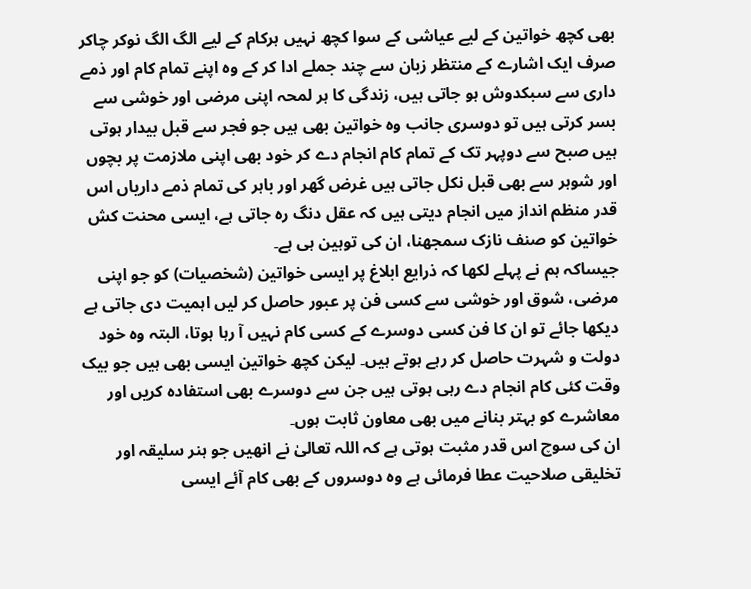بھی کچھ خواتین کے لیے عیاشی کے سوا کچھ نہیں ہرکام کے لیے الگ الگ نوکر چاکر صرف ایک اشارے کے منتظر زبان سے چند جملے ادا کر کے وہ اپنے تمام کام اور ذمے داری سے سبکدوش ہو جاتی ہیں، زندگی کا ہر لمحہ اپنی مرضی اور خوشی سے بسر کرتی ہیں تو دوسری جانب وہ خواتین بھی ہیں جو فجر سے قبل بیدار ہوتی ہیں صبح سے دوپہر تک کے تمام کام انجام دے کر خود بھی اپنی ملازمت پر بچوں اور شوہر سے بھی قبل نکل جاتی ہیں غرض گھر اور باہر کی تمام ذمے داریاں اس قدر منظم انداز میں انجام دیتی ہیں کہ عقل دنگ رہ جاتی ہے، ایسی محنت کش خواتین کو صنف نازک سمجھنا، ان کی توہین ہی ہے۔
جیساکہ ہم نے پہلے لکھا کہ ذرایع ابلاغ پر ایسی خواتین (شخصیات) کو جو اپنی مرضی، شوق اور خوشی سے کسی فن پر عبور حاصل کر لیں اہمیت دی جاتی ہے دیکھا جائے تو ان کا فن کسی دوسرے کے کسی کام نہیں آ رہا ہوتا، البتہ وہ خود دولت و شہرت حاصل کر رہے ہوتے ہیں۔ لیکن کچھ خواتین ایسی بھی ہیں جو بیک وقت کئی کام انجام دے رہی ہوتی ہیں جن سے دوسرے بھی استفادہ کریں اور معاشرے کو بہتر بنانے میں بھی معاون ثابت ہوں۔
ان کی سوچ اس قدر مثبت ہوتی ہے کہ اللہ تعالیٰ نے انھیں جو ہنر سلیقہ اور تخلیقی صلاحیت عطا فرمائی ہے وہ دوسروں کے بھی کام آئے ایسی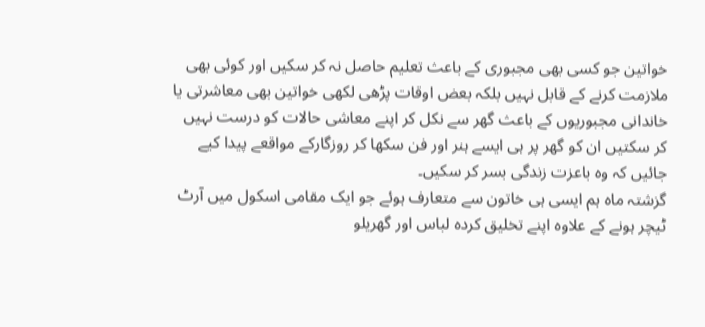خواتین جو کسی بھی مجبوری کے باعث تعلیم حاصل نہ کر سکیں اور کوئی بھی ملازمت کرنے کے قابل نہیں بلکہ بعض اوقات پڑھی لکھی خواتین بھی معاشرتی یا خاندانی مجبوریوں کے باعث گھر سے نکل کر اپنے معاشی حالات کو درست نہیں کر سکتیں ان کو گھر پر ہی ایسے ہنر اور فن سکھا کر روزگارکے مواقعے پیدا کیے جائیں کہ وہ باعزت زندگی بسر کر سکیں۔
گزشتہ ماہ ہم ایسی ہی خاتون سے متعارف ہوئے جو ایک مقامی اسکول میں آرٹ ٹیچر ہونے کے علاوہ اپنے تخلیق کردہ لباس اور گھریلو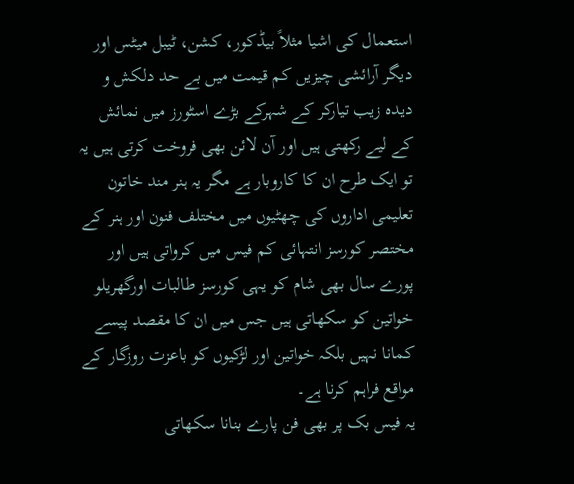استعمال کی اشیا مثلاً بیڈکور، کشن، ٹیبل میٹس اور دیگر آرائشی چیزیں کم قیمت میں بے حد دلکش و دیدہ زیب تیارکر کے شہرکے بڑے اسٹورز میں نمائش کے لیے رکھتی ہیں اور آن لائن بھی فروخت کرتی ہیں یہ تو ایک طرح ان کا کاروبار ہے مگر یہ ہنر مند خاتون تعلیمی اداروں کی چھٹیوں میں مختلف فنون اور ہنر کے مختصر کورسز انتہائی کم فیس میں کرواتی ہیں اور پورے سال بھی شام کو یہی کورسز طالبات اورگھریلو خواتین کو سکھاتی ہیں جس میں ان کا مقصد پیسے کمانا نہیں بلکہ خواتین اور لڑکیوں کو باعزت روزگار کے مواقع فراہم کرنا ہے۔
یہ فیس بک پر بھی فن پارے بنانا سکھاتی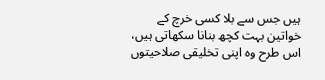ہیں جس سے بلا کسی خرچ کے خواتین بہت کچھ بنانا سکھاتی ہیں، اس طرح وہ اپنی تخلیقی صلاحیتوں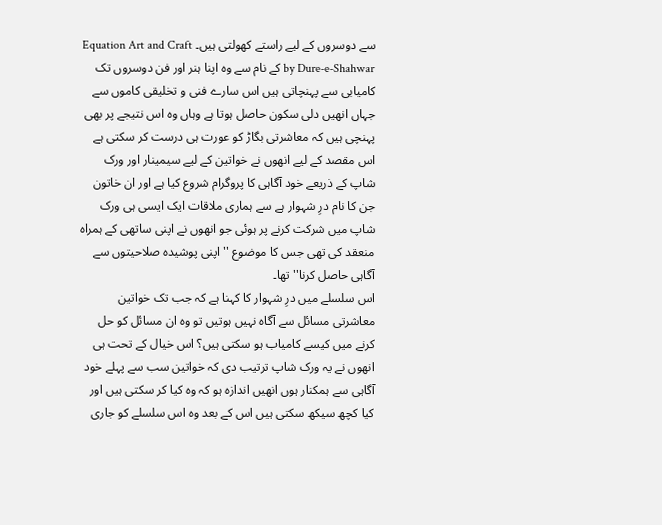سے دوسروں کے لیے راستے کھولتی ہیں۔ Equation Art and Craft by Dure-e-Shahwar کے نام سے وہ اپنا ہنر اور فن دوسروں تک کامیابی سے پہنچاتی ہیں اس سارے فنی و تخلیقی کاموں سے جہاں انھیں دلی سکون حاصل ہوتا ہے وہاں وہ اس نتیجے پر بھی پہنچی ہیں کہ معاشرتی بگاڑ کو عورت ہی درست کر سکتی ہے اس مقصد کے لیے انھوں نے خواتین کے لیے سیمینار اور ورک شاپ کے ذریعے خود آگاہی کا پروگرام شروع کیا ہے اور ان خاتون جن کا نام درِ شہوار ہے سے ہماری ملاقات ایک ایسی ہی ورک شاپ میں شرکت کرنے پر ہوئی جو انھوں نے اپنی ساتھی کے ہمراہ منعقد کی تھی جس کا موضوع ''اپنی پوشیدہ صلاحیتوں سے آگاہی حاصل کرنا'' تھا۔
اس سلسلے میں درِ شہوار کا کہنا ہے کہ جب تک خواتین معاشرتی مسائل سے آگاہ نہیں ہوتیں تو وہ ان مسائل کو حل کرنے میں کیسے کامیاب ہو سکتی ہیں؟ اس خیال کے تحت ہی انھوں نے یہ ورک شاپ ترتیب دی کہ خواتین سب سے پہلے خود آگاہی سے ہمکنار ہوں انھیں اندازہ ہو کہ وہ کیا کر سکتی ہیں اور کیا کچھ سیکھ سکتی ہیں اس کے بعد وہ اس سلسلے کو جاری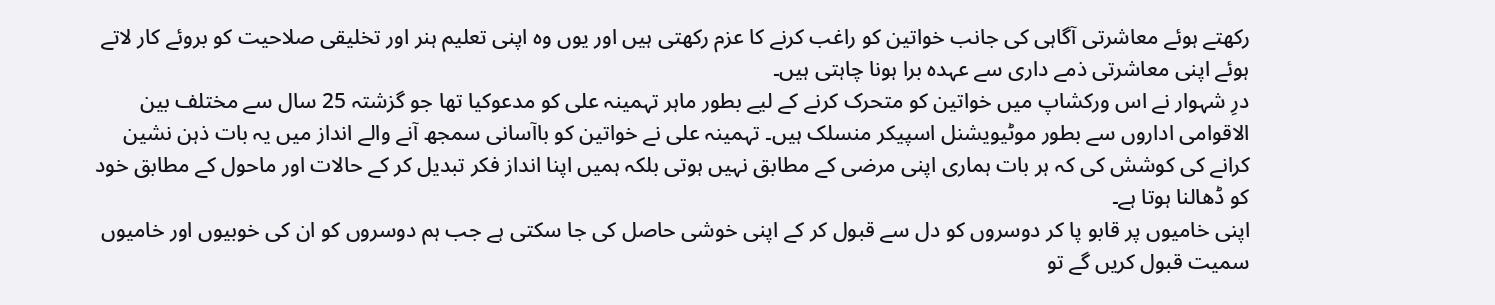رکھتے ہوئے معاشرتی آگاہی کی جانب خواتین کو راغب کرنے کا عزم رکھتی ہیں اور یوں وہ اپنی تعلیم ہنر اور تخلیقی صلاحیت کو بروئے کار لاتے ہوئے اپنی معاشرتی ذمے داری سے عہدہ برا ہونا چاہتی ہیں۔
درِ شہوار نے اس ورکشاپ میں خواتین کو متحرک کرنے کے لیے بطور ماہر تہمینہ علی کو مدعوکیا تھا جو گزشتہ 25 سال سے مختلف بین الاقوامی اداروں سے بطور موٹیویشنل اسپیکر منسلک ہیں۔ تہمینہ علی نے خواتین کو باآسانی سمجھ آنے والے انداز میں یہ بات ذہن نشین کرانے کی کوشش کی کہ ہر بات ہماری اپنی مرضی کے مطابق نہیں ہوتی بلکہ ہمیں اپنا انداز فکر تبدیل کر کے حالات اور ماحول کے مطابق خود کو ڈھالنا ہوتا ہے۔
اپنی خامیوں پر قابو پا کر دوسروں کو دل سے قبول کر کے اپنی خوشی حاصل کی جا سکتی ہے جب ہم دوسروں کو ان کی خوبیوں اور خامیوں سمیت قبول کریں گے تو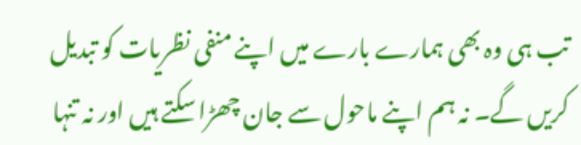تب ہی وہ بھی ہمارے بارے میں اپنے منفی نظریات کو تبدیل کریں گے۔ نہ ہم اپنے ماحول سے جان چھڑا سکتے ہیں اور نہ تنہا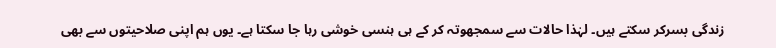زندگی بسرکر سکتے ہیں۔ لہٰذا حالات سے سمجھوتہ کر کے ہی ہنسی خوشی رہا جا سکتا ہے۔ یوں ہم اپنی صلاحیتوں سے بھی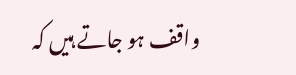واقف ہو جاتے ہیں کہ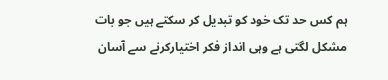ہم کس حد تک خود کو تبدیل کر سکتے ہیں جو بات مشکل لگتی ہے وہی انداز فکر اختیارکرنے سے آسان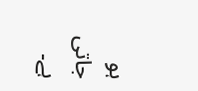ہو جاتی ہے۔